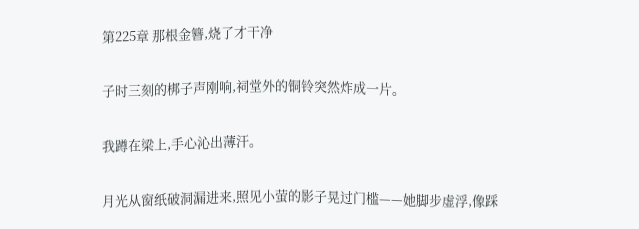第225章 那根金簪,烧了才干净

子时三刻的梆子声刚响,祠堂外的铜铃突然炸成一片。

我蹲在梁上,手心沁出薄汗。

月光从窗纸破洞漏进来,照见小萤的影子晃过门槛——她脚步虚浮,像踩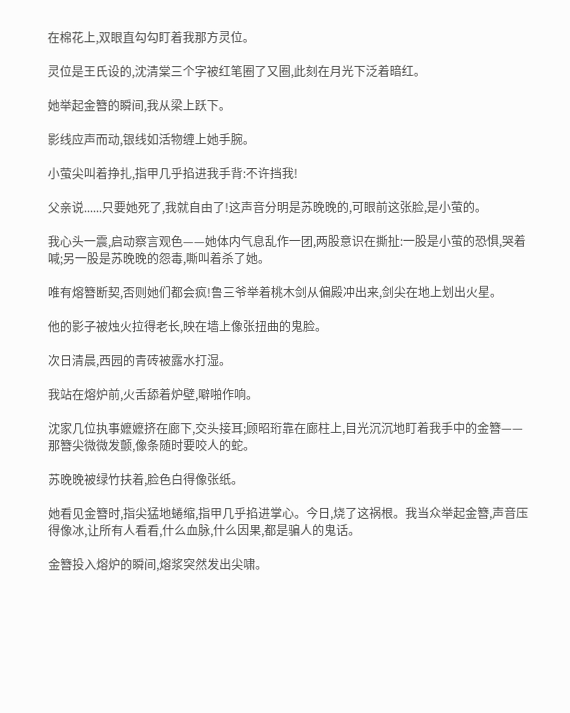在棉花上,双眼直勾勾盯着我那方灵位。

灵位是王氏设的,沈清棠三个字被红笔圈了又圈,此刻在月光下泛着暗红。

她举起金簪的瞬间,我从梁上跃下。

影线应声而动,银线如活物缠上她手腕。

小萤尖叫着挣扎,指甲几乎掐进我手背:不许挡我!

父亲说......只要她死了,我就自由了!这声音分明是苏晚晚的,可眼前这张脸,是小萤的。

我心头一震,启动察言观色——她体内气息乱作一团,两股意识在撕扯:一股是小萤的恐惧,哭着喊;另一股是苏晚晚的怨毒,嘶叫着杀了她。

唯有熔簪断契,否则她们都会疯!鲁三爷举着桃木剑从偏殿冲出来,剑尖在地上划出火星。

他的影子被烛火拉得老长,映在墙上像张扭曲的鬼脸。

次日清晨,西园的青砖被露水打湿。

我站在熔炉前,火舌舔着炉壁,噼啪作响。

沈家几位执事嬷嬷挤在廊下,交头接耳;顾昭珩靠在廊柱上,目光沉沉地盯着我手中的金簪——那簪尖微微发颤,像条随时要咬人的蛇。

苏晚晚被绿竹扶着,脸色白得像张纸。

她看见金簪时,指尖猛地蜷缩,指甲几乎掐进掌心。今日,烧了这祸根。我当众举起金簪,声音压得像冰,让所有人看看,什么血脉,什么因果,都是骗人的鬼话。

金簪投入熔炉的瞬间,熔浆突然发出尖啸。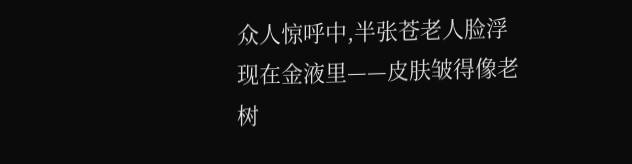众人惊呼中,半张苍老人脸浮现在金液里——皮肤皱得像老树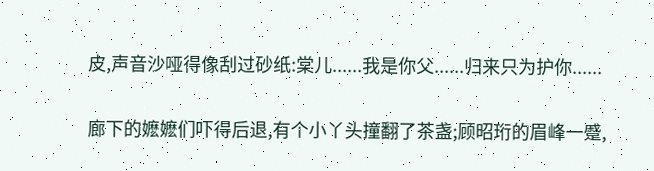皮,声音沙哑得像刮过砂纸:棠儿......我是你父......归来只为护你......

廊下的嬷嬷们吓得后退,有个小丫头撞翻了茶盏;顾昭珩的眉峰一蹙,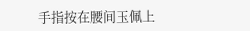手指按在腰间玉佩上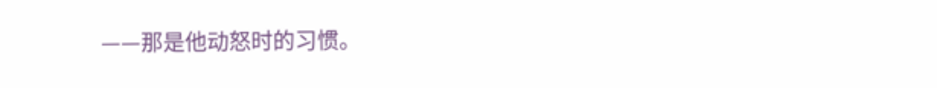——那是他动怒时的习惯。